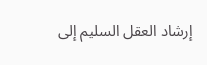إرشاد العقل السليم إلى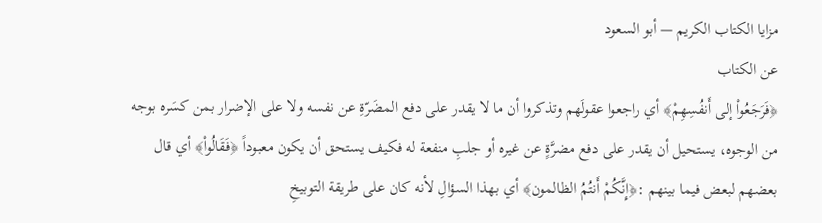مزايا الكتاب الكريم — أبو السعود
عن الكتاب
﴿فَرَجَعُواْ إلى أَنفُسِهِمْ﴾ أي راجعوا عقولَهم وتذكروا أن ما لا يقدر على دفع المضَرّةِ عن نفسه ولا على الإضرار بمن كسَره بوجه من الوجوه، يستحيل أن يقدر على دفع مضرَّةٍ عن غيره أو جلبِ منفعة له فكيف يستحق أن يكون معبوداً ﴿فَقَالُواْ﴾ أي قال بعضهم لبعض فيما بينهم :﴿إِنَّكُمْ أَنتُمُ الظالمون﴾ أي بهذا السؤالِ لأنه كان على طريقة التوبيخِ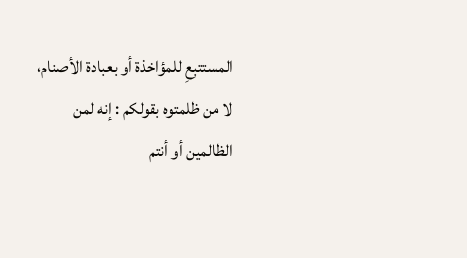المستتبِعِ للمؤاخذة أو بعبادة الأصنام، لا من ظلمتوه بقولكم : إنه لمن الظالمين أو أنتم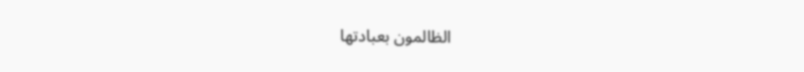الظالمون بعبادتها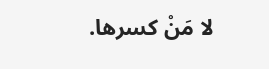لا مَنْ كسرها.